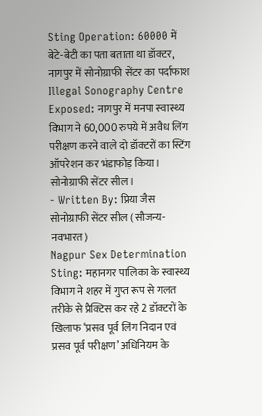Sting Operation: 60000 में बेटे-बेटी का पता बताता था डॉक्टर, नागपुर में सोनोग्राफी सेंटर का पर्दाफाश
Illegal Sonography Centre Exposed: नागपुर में मनपा स्वास्थ्य विभाग ने 60,000 रुपये में अवैध लिंग परीक्षण करने वाले दो डॉक्टरों का स्टिंग ऑपरेशन कर भंडाफोड़ किया। सोनोग्राफी सेंटर सील।
- Written By: प्रिया जैस
सोनोग्राफी सेंटर सील (सौजन्य-नवभारत)
Nagpur Sex Determination Sting: महानगर पालिका के स्वास्थ्य विभाग ने शहर में गुप्त रूप से गलत तरीके से प्रैक्टिस कर रहे 2 डॉक्टरों के खिलाफ ‘प्रसव पूर्व लिंग निदान एवं प्रसव पूर्व परीक्षण’ अधिनियम के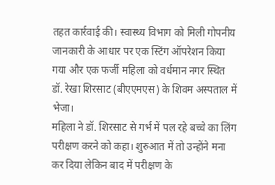तहत कार्रवाई की। स्वास्थ्य विभाग को मिली गोपनीय जानकारी के आधार पर एक स्टिंग ऑपरेशन किया गया और एक फर्जी महिला को वर्धमान नगर स्थित डॉ. रेखा शिरसाट (बीएएमएस) के शिवम अस्पताल में भेजा।
महिला ने डॉ. शिरसाट से गर्भ में पल रहे बच्चे का लिंग परीक्षण करने को कहा। शुरुआत में तो उन्होंने मना कर दिया लेकिन बाद में परीक्षण के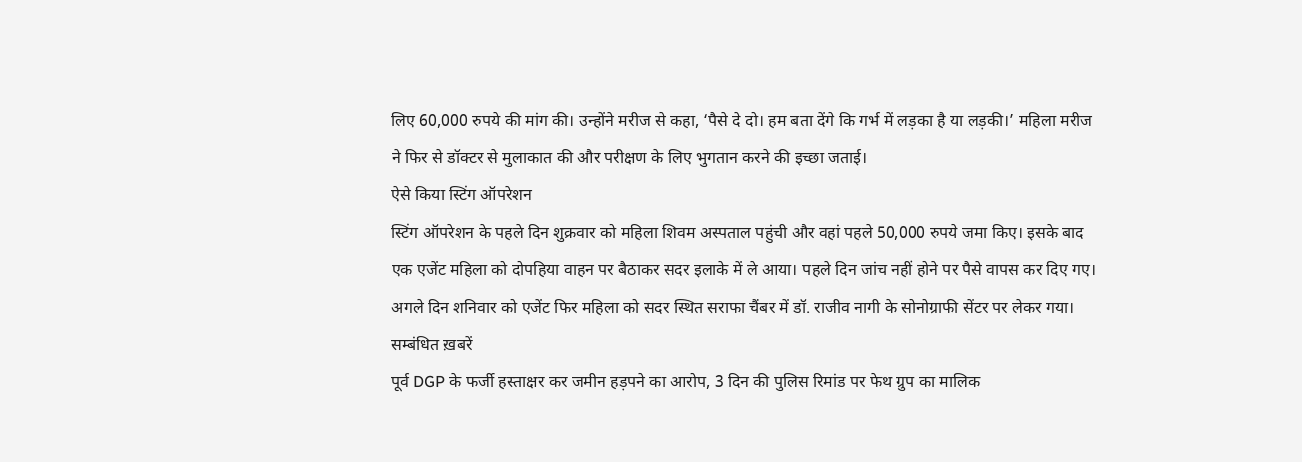लिए 60,000 रुपये की मांग की। उन्होंने मरीज से कहा, ‘पैसे दे दो। हम बता देंगे कि गर्भ में लड़का है या लड़की।’ महिला मरीज ने फिर से डॉक्टर से मुलाकात की और परीक्षण के लिए भुगतान करने की इच्छा जताई।
ऐसे किया स्टिंग ऑपरेशन
स्टिंग ऑपरेशन के पहले दिन शुक्रवार को महिला शिवम अस्पताल पहुंची और वहां पहले 50,000 रुपये जमा किए। इसके बाद एक एजेंट महिला को दोपहिया वाहन पर बैठाकर सदर इलाके में ले आया। पहले दिन जांच नहीं होने पर पैसे वापस कर दिए गए। अगले दिन शनिवार को एजेंट फिर महिला को सदर स्थित सराफा चैंबर में डॉ. राजीव नागी के सोनोग्राफी सेंटर पर लेकर गया।
सम्बंधित ख़बरें
पूर्व DGP के फर्जी हस्ताक्षर कर जमीन हड़पने का आरोप, 3 दिन की पुलिस रिमांड पर फेथ ग्रुप का मालिक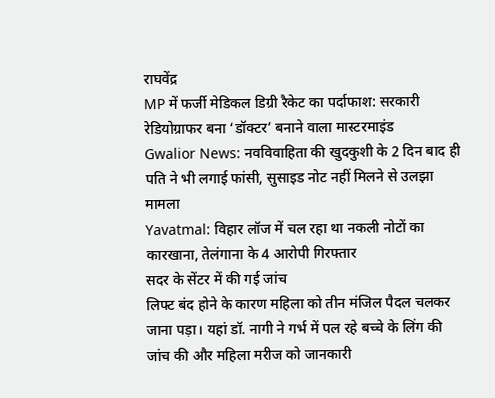राघवेंद्र
MP में फर्जी मेडिकल डिग्री रैकेट का पर्दाफाश: सरकारी रेडियोग्राफर बना ‘डॉक्टर’ बनाने वाला मास्टरमाइंड
Gwalior News: नवविवाहिता की खुदकुशी के 2 दिन बाद ही पति ने भी लगाई फांसी, सुसाइड नोट नहीं मिलने से उलझा मामला
Yavatmal: विहार लॉज में चल रहा था नकली नोटों का कारखाना, तेलंगाना के 4 आरोपी गिरफ्तार
सदर के सेंटर में की गई जांच
लिफ्ट बंद होने के कारण महिला को तीन मंजिल पैदल चलकर जाना पड़ा। यहां डॉ. नागी ने गर्भ में पल रहे बच्चे के लिंग की जांच की और महिला मरीज को जानकारी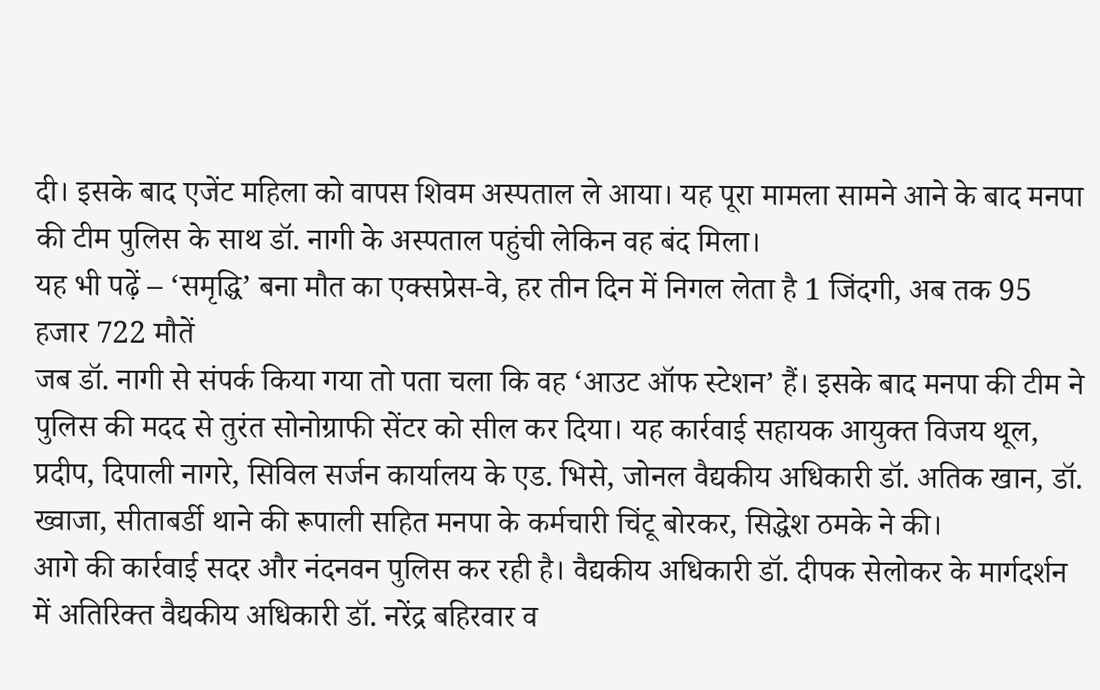दी। इसके बाद एजेंट महिला को वापस शिवम अस्पताल ले आया। यह पूरा मामला सामने आने के बाद मनपा की टीम पुलिस के साथ डॉ. नागी के अस्पताल पहुंची लेकिन वह बंद मिला।
यह भी पढ़ें – ‘समृद्धि’ बना मौत का एक्सप्रेस-वे, हर तीन दिन में निगल लेता है 1 जिंदगी, अब तक 95 हजार 722 मौतें
जब डॉ. नागी से संपर्क किया गया तो पता चला कि वह ‘आउट ऑफ स्टेशन’ हैं। इसके बाद मनपा की टीम ने पुलिस की मदद से तुरंत सोनोग्राफी सेंटर को सील कर दिया। यह कार्रवाई सहायक आयुक्त विजय थूल, प्रदीप, दिपाली नागरे, सिविल सर्जन कार्यालय के एड. भिसे, जोनल वैद्यकीय अधिकारी डॉ. अतिक खान, डॉ. ख्वाजा, सीताबर्डी थाने की रूपाली सहित मनपा के कर्मचारी चिंटू बोरकर, सिद्धेश ठमके ने की।
आगे की कार्रवाई सदर और नंदनवन पुलिस कर रही है। वैद्यकीय अधिकारी डॉ. दीपक सेलोकर के मार्गदर्शन में अतिरिक्त वैद्यकीय अधिकारी डॉ. नरेंद्र बहिरवार व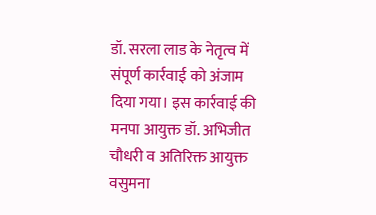डॉ. सरला लाड के नेतृत्व में संपूर्ण कार्रवाई को अंजाम दिया गया। इस कार्रवाई की मनपा आयुक्त डॉ. अभिजीत चौधरी व अतिरिक्त आयुक्त वसुमना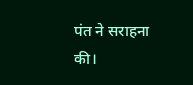पंत ने सराहना की।